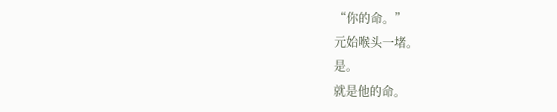“你的命。”
元始喉头一堵。
是。
就是他的命。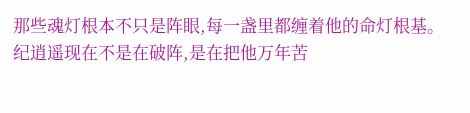那些魂灯根本不只是阵眼,每一盏里都缠着他的命灯根基。纪逍遥现在不是在破阵,是在把他万年苦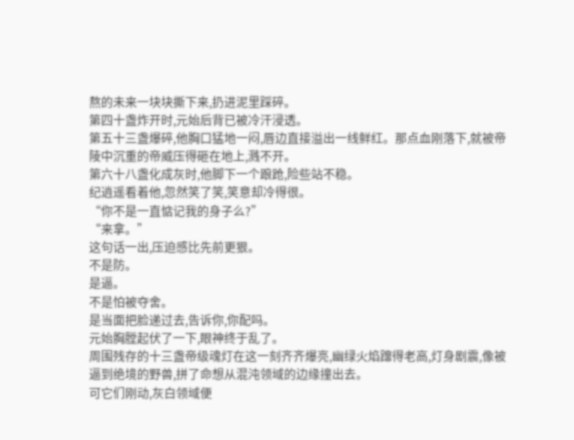熬的未来一块块撕下来,扔进泥里踩碎。
第四十盏炸开时,元始后背已被冷汗浸透。
第五十三盏爆碎,他胸口猛地一闷,唇边直接溢出一线鲜红。那点血刚落下,就被帝陵中沉重的帝威压得砸在地上,溅不开。
第六十八盏化成灰时,他脚下一个踉跄,险些站不稳。
纪逍遥看着他,忽然笑了笑,笑意却冷得很。
“你不是一直惦记我的身子么?”
“来拿。”
这句话一出,压迫感比先前更狠。
不是防。
是逼。
不是怕被夺舍。
是当面把脸递过去,告诉你,你配吗。
元始胸膛起伏了一下,眼神终于乱了。
周围残存的十三盏帝级魂灯在这一刻齐齐爆亮,幽绿火焰蹿得老高,灯身剧震,像被逼到绝境的野兽,拼了命想从混沌领域的边缘撞出去。
可它们刚动,灰白领域便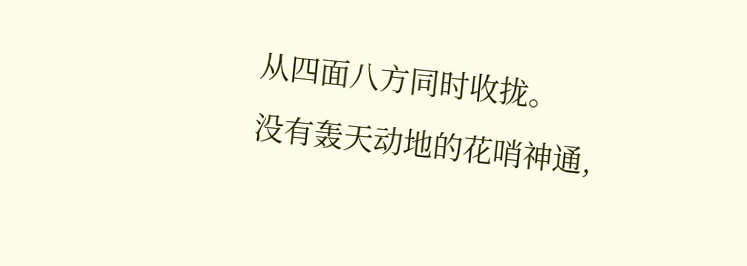从四面八方同时收拢。
没有轰天动地的花哨神通,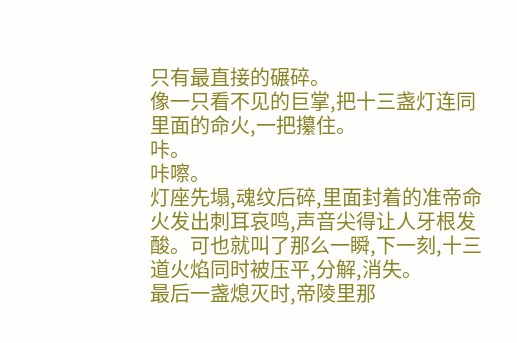只有最直接的碾碎。
像一只看不见的巨掌,把十三盏灯连同里面的命火,一把攥住。
咔。
咔嚓。
灯座先塌,魂纹后碎,里面封着的准帝命火发出刺耳哀鸣,声音尖得让人牙根发酸。可也就叫了那么一瞬,下一刻,十三道火焰同时被压平,分解,消失。
最后一盏熄灭时,帝陵里那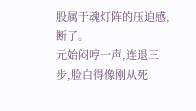股属于魂灯阵的压迫感,断了。
元始闷哼一声,连退三步,脸白得像刚从死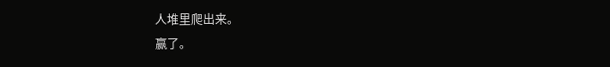人堆里爬出来。
赢了。